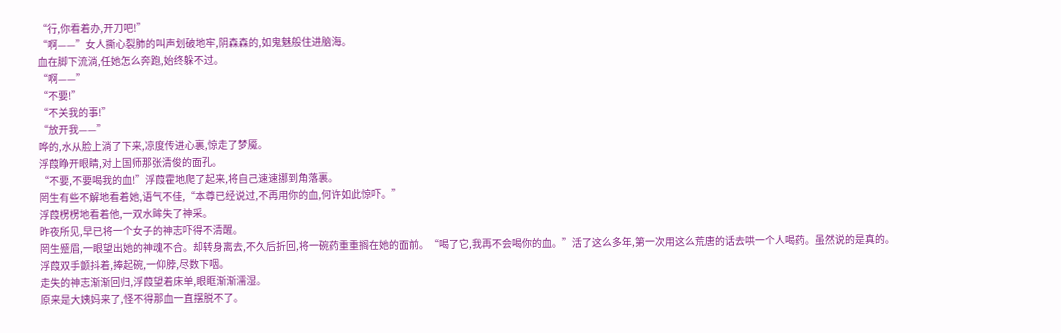“行,你看着办,开刀吧!”
“啊——”女人撕心裂肺的叫声划破地牢,阴森森的,如鬼魅般住进脑海。
血在脚下流淌,任她怎么奔跑,始终躲不过。
“啊——”
“不要!”
“不关我的事!”
“放开我——”
哗的,水从脸上淌了下来,凉度传进心裏,惊走了梦魇。
浮葭睁开眼睛,对上国师那张清俊的面孔。
“不要,不要喝我的血!”浮葭霍地爬了起来,将自己速速挪到角落裏。
罔生有些不解地看着她,语气不佳,“本尊已经说过,不再用你的血,何许如此惊吓。”
浮葭楞楞地看着他,一双水眸失了神采。
昨夜所见,早已将一个女子的神志吓得不清醒。
罔生蹙眉,一眼望出她的神魂不合。却转身离去,不久后折回,将一碗药重重搁在她的面前。“喝了它,我再不会喝你的血。”活了这么多年,第一次用这么荒唐的话去哄一个人喝药。虽然说的是真的。
浮葭双手颤抖着,捧起碗,一仰脖,尽数下咽。
走失的神志渐渐回归,浮葭望着床单,眼眶渐渐濡湿。
原来是大姨妈来了,怪不得那血一直摆脱不了。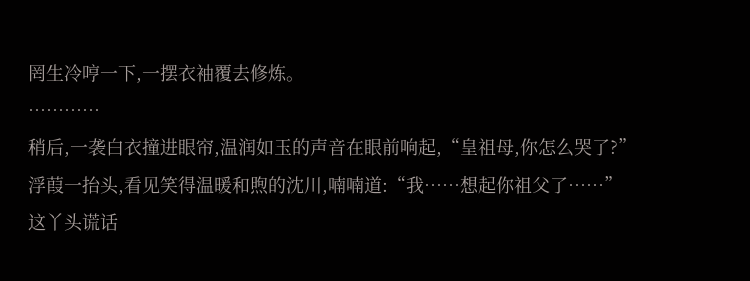罔生冷哼一下,一摆衣袖覆去修炼。
…………
稍后,一袭白衣撞进眼帘,温润如玉的声音在眼前响起,“皇祖母,你怎么哭了?”
浮葭一抬头,看见笑得温暖和煦的沈川,喃喃道:“我……想起你祖父了……”
这丫头谎话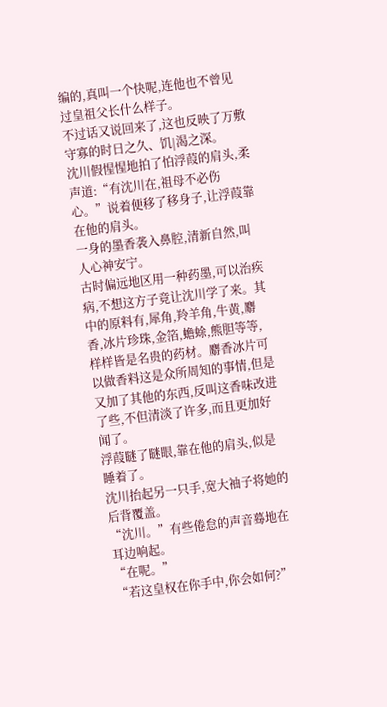编的,真叫一个快呢,连他也不曾见过皇祖父长什么样子。
不过话又说回来了,这也反映了万敷守寡的时日之久、饥|渴之深。
沈川假惺惺地拍了怕浮葭的肩头,柔声道:“有沈川在,祖母不必伤心。”说着便移了移身子,让浮葭靠在他的肩头。
一身的墨香袭入鼻腔,清新自然,叫人心神安宁。
古时偏远地区用一种药墨,可以治疾病,不想这方子竟让沈川学了来。其中的原料有,犀角,羚羊角,牛黄,麝香,冰片珍珠,金箔,蟾蜍,熊胆等等,样样皆是名贵的药材。麝香冰片可以做香料这是众所周知的事情,但是又加了其他的东西,反叫这香味改进了些,不但清淡了许多,而且更加好闻了。
浮葭瞇了瞇眼,靠在他的肩头,似是睡着了。
沈川抬起另一只手,宽大袖子将她的后背覆盖。
“沈川。”有些倦怠的声音蓦地在耳边响起。
“在呢。”
“若这皇权在你手中,你会如何?”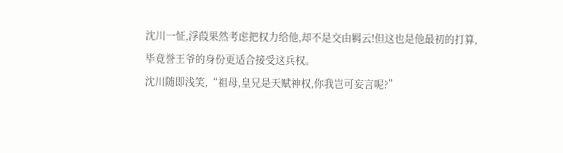沈川一怔,浮葭果然考虑把权力给他,却不是交由羁云!但这也是他最初的打算,毕竟誉王爷的身份更适合接受这兵权。
沈川随即浅笑,“祖母,皇兄是天赋神权,你我岂可妄言呢?”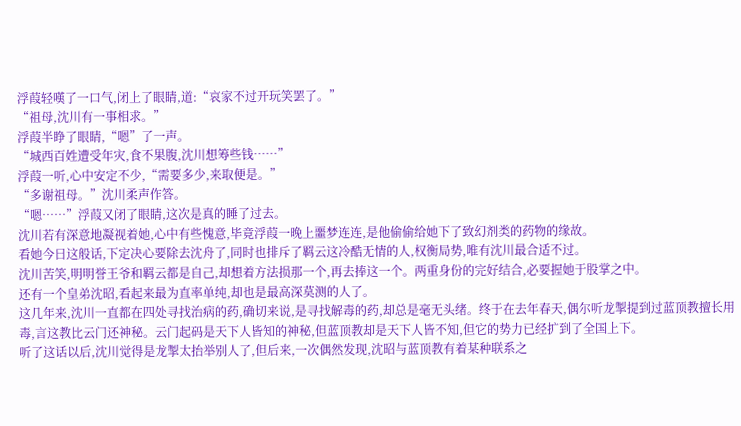浮葭轻嘆了一口气,闭上了眼睛,道:“哀家不过开玩笑罢了。”
“祖母,沈川有一事相求。”
浮葭半睁了眼睛,“嗯”了一声。
“城西百姓遭受年灾,食不果腹,沈川想筹些钱……”
浮葭一听,心中安定不少,“需要多少,来取便是。”
“多谢祖母。”沈川柔声作答。
“嗯……”浮葭又闭了眼睛,这次是真的睡了过去。
沈川若有深意地凝视着她,心中有些愧意,毕竟浮葭一晚上噩梦连连,是他偷偷给她下了致幻剂类的药物的缘故。
看她今日这般话,下定决心要除去沈舟了,同时也排斥了羁云这冷酷无情的人,权衡局势,唯有沈川最合适不过。
沈川苦笑,明明誉王爷和羁云都是自己,却想着方法损那一个,再去捧这一个。两重身份的完好结合,必要握她于股掌之中。
还有一个皇弟沈昭,看起来最为直率单纯,却也是最高深莫测的人了。
这几年来,沈川一直都在四处寻找治病的药,确切来说,是寻找解毒的药,却总是毫无头绪。终于在去年春天,偶尔听龙掣提到过蓝顶教擅长用毒,言这教比云门还神秘。云门起码是天下人皆知的神秘,但蓝顶教却是天下人皆不知,但它的势力已经扩到了全国上下。
听了这话以后,沈川觉得是龙掣太抬举别人了,但后来,一次偶然发现,沈昭与蓝顶教有着某种联系之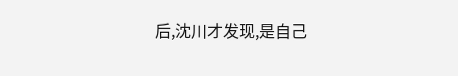后,沈川才发现,是自己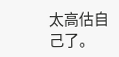太高估自己了。